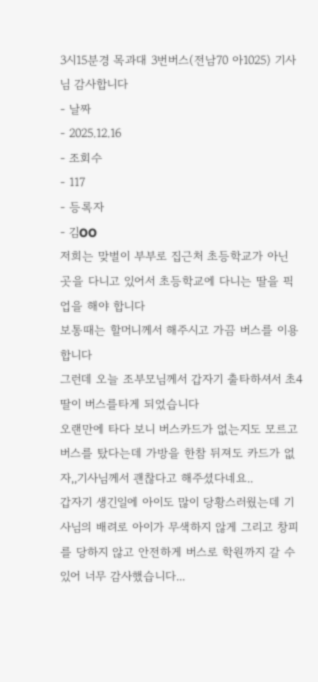3시15분경 목과대 3번버스(전남70 아1025) 기사님 감사합니다
- 날짜
- 2025.12.16
- 조회수
- 117
- 등록자
- 김OO
저희는 맞벌이 부부로 집근처 초등학교가 아닌 곳을 다니고 있어서 초등학교에 다니는 딸을 픽업을 해야 합니다
보통때는 할머니께서 해주시고 가끔 버스를 이용합니다
그런데 오늘 조부모님께서 갑자기 출타하셔서 초4 딸이 버스를타게 되었습니다
오랜만에 타다 보니 버스카드가 없는지도 모르고 버스를 탔다는데 가방을 한참 뒤져도 카드가 없자,,기사님께서 괜찮다고 해주셨다네요..
갑자기 생긴일에 아이도 많이 당황스러웠는데 기사님의 배려로 아이가 무색하지 않게 그리고 창피를 당하지 않고 안전하게 버스로 학원까지 갈 수 있어 너무 감사했습니다...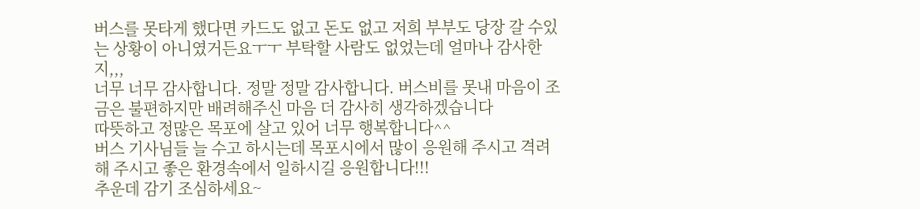버스를 못타게 했다면 카드도 없고 돈도 없고 저희 부부도 당장 갈 수있는 상황이 아니였거든요ㅜㅜ 부탁할 사람도 없었는데 얼마나 감사한지,,,
너무 너무 감사합니다. 정말 정말 감사합니다. 버스비를 못내 마음이 조금은 불편하지만 배려해주신 마음 더 감사히 생각하겠습니다
따뜻하고 정많은 목포에 살고 있어 너무 행복합니다^^
버스 기사님들 늘 수고 하시는데 목포시에서 많이 응원해 주시고 격려해 주시고 좋은 환경속에서 일하시길 응원합니다!!!
추운데 감기 조심하세요~